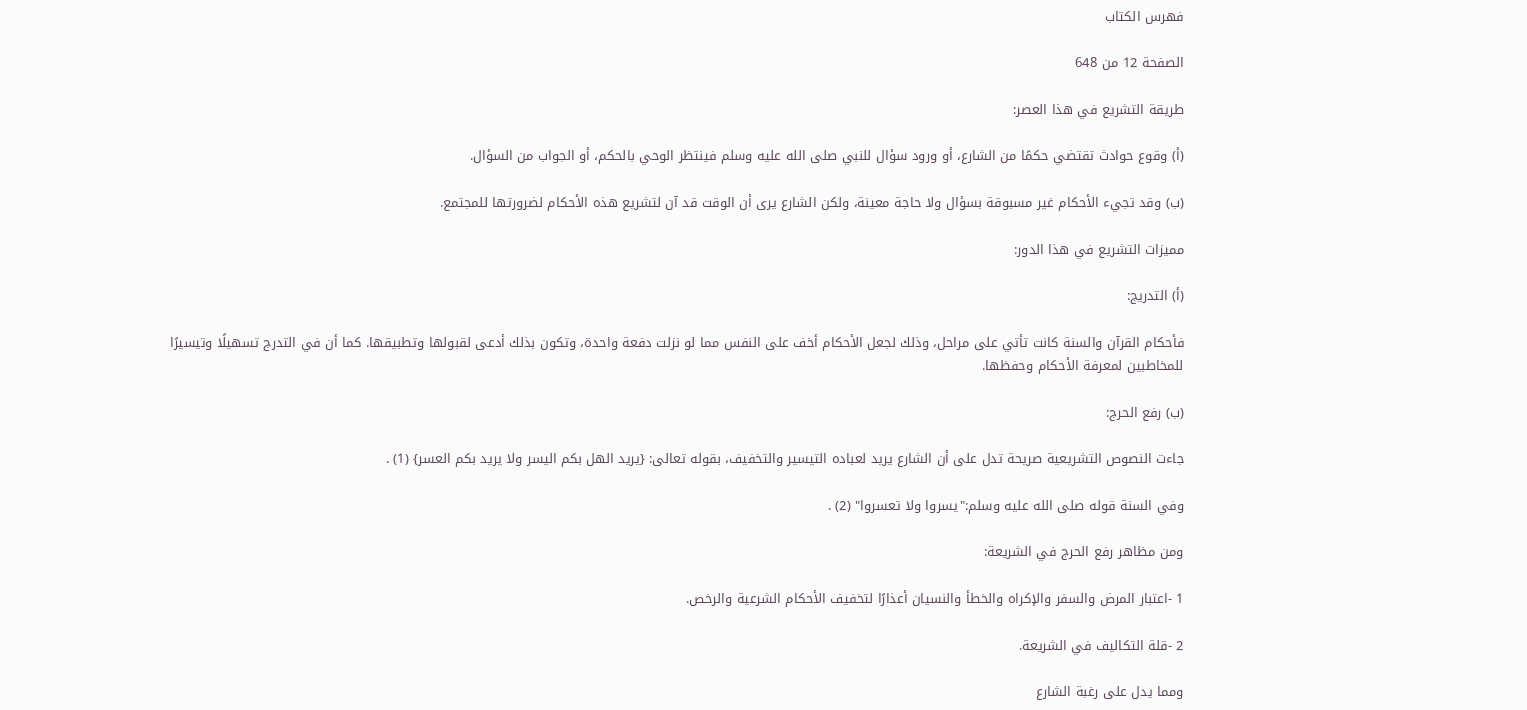فهرس الكتاب

الصفحة 12 من 648

طريقة التشريع في هذا العصر:

(أ) وقوع حوادث تقتضي حكمًا من الشارع، أو ورود سؤال للنبي صلى الله عليه وسلم فينتظر الوحي بالحكم، أو الجواب من السؤال.

(ب) وقد تجيء الأحكام غير مسبوقة بسؤال ولا حاجة معينة، ولكن الشارع يرى أن الوقت قد آن لتشريع هذه الأحكام لضرورتها للمجتمع.

مميزات التشريع في هذا الدور:

(أ) التدريج:

فأحكام القرآن والسنة كانت تأتي على مراحل، وذلك لجعل الأحكام أخف على النفس مما لو نزلت دفعة واحدة، وتكون بذلك أدعى لقبولها وتطبيقها. كما أن في التدرج تسهيلًا وتيسيرًا للمخاطبين لمعرفة الأحكام وحفظها.

(ب) رفع الحرج:

جاءت النصوص التشريعية صريحة تدل على أن الشارع يريد لعباده التيسير والتخفيف، بقوله تعالى: {يريد الهل بكم اليسر ولا يريد بكم العسر} (1) .

وفي السنة قوله صلى الله عليه وسلم:"يسروا ولا تعسروا" (2) .

ومن مظاهر رفع الحرج في الشريعة:

1 -اعتبار المرض والسفر والإكراه والخطأ والنسيان أعذارًا لتخفيف الأحكام الشرعية والرخص.

2 -قلة التكاليف في الشريعة.

ومما يدل على رغبة الشارع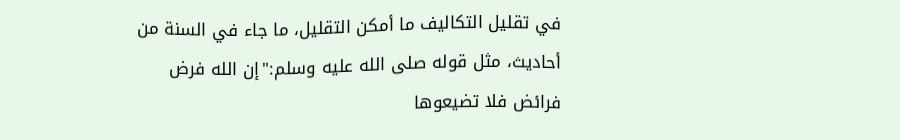في تقليل التكاليف ما أمكن التقليل، ما جاء في السنة من أحاديث، مثل قوله صلى الله عليه وسلم:"إن الله فرض فرائض فلا تضيعوها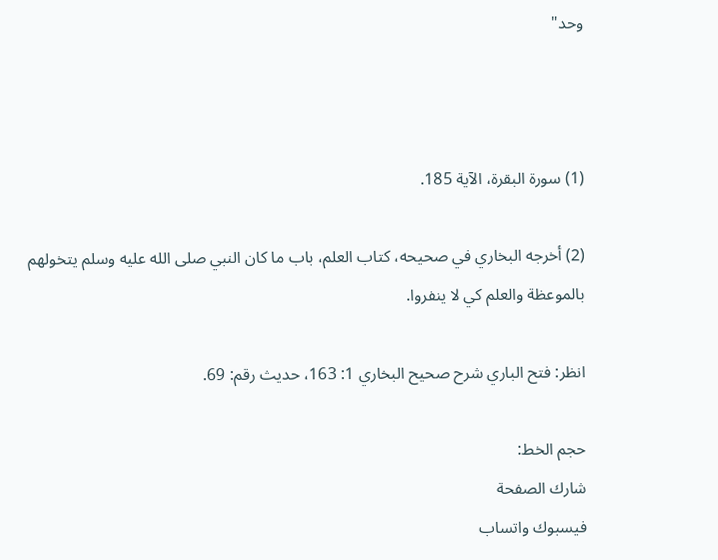وحد"



(1) سورة البقرة، الآية 185.

(2) أخرجه البخاري في صحيحه، كتاب العلم، باب ما كان النبي صلى الله عليه وسلم يتخولهم بالموعظة والعلم كي لا ينفروا.

انظر: فتح الباري شرح صحيح البخاري 1: 163، حديث رقم: 69.

حجم الخط:
شارك الصفحة
فيسبوك واتساب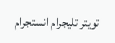تويتر تليجرام انستجرام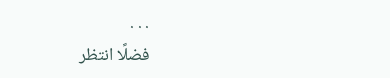. . .
فضلًا انتظر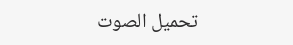تحميل الصوت